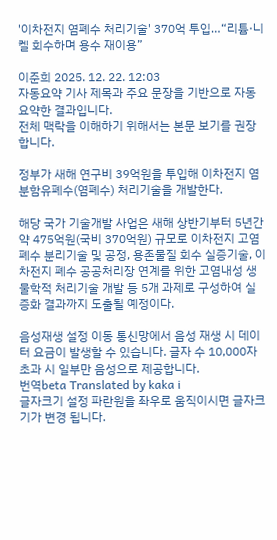'이차전지 염폐수 처리기술' 370억 투입…“리튬·니켈 회수하며 용수 재이용”

이준희 2025. 12. 22. 12:03
자동요약 기사 제목과 주요 문장을 기반으로 자동요약한 결과입니다.
전체 맥락을 이해하기 위해서는 본문 보기를 권장합니다.

정부가 새해 연구비 39억원을 투입해 이차전지 염분함유폐수(염폐수) 처리기술을 개발한다.

해당 국가 기술개발 사업은 새해 상반기부터 5년간 약 475억원(국비 370억원) 규모로 이차전지 고염폐수 분리기술 및 공정, 용존물질 회수 실증기술, 이차전지 폐수 공공처리장 연계를 위한 고염내성 생물학적 처리기술 개발 등 5개 과제로 구성하여 실증화 결과까지 도출될 예정이다.

음성재생 설정 이동 통신망에서 음성 재생 시 데이터 요금이 발생할 수 있습니다. 글자 수 10,000자 초과 시 일부만 음성으로 제공합니다.
번역beta Translated by kaka i
글자크기 설정 파란원을 좌우로 움직이시면 글자크기가 변경 됩니다.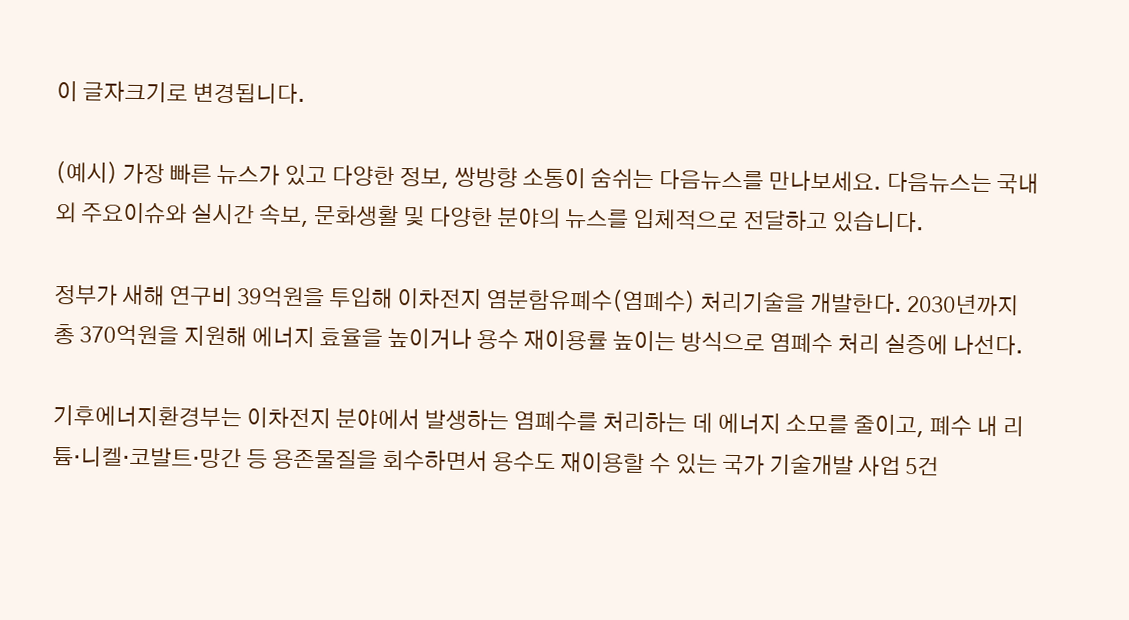이 글자크기로 변경됩니다.

(예시) 가장 빠른 뉴스가 있고 다양한 정보, 쌍방향 소통이 숨쉬는 다음뉴스를 만나보세요. 다음뉴스는 국내외 주요이슈와 실시간 속보, 문화생활 및 다양한 분야의 뉴스를 입체적으로 전달하고 있습니다.

정부가 새해 연구비 39억원을 투입해 이차전지 염분함유폐수(염폐수) 처리기술을 개발한다. 2030년까지 총 370억원을 지원해 에너지 효율을 높이거나 용수 재이용률 높이는 방식으로 염폐수 처리 실증에 나선다.

기후에너지환경부는 이차전지 분야에서 발생하는 염폐수를 처리하는 데 에너지 소모를 줄이고, 폐수 내 리튬·니켈·코발트·망간 등 용존물질을 회수하면서 용수도 재이용할 수 있는 국가 기술개발 사업 5건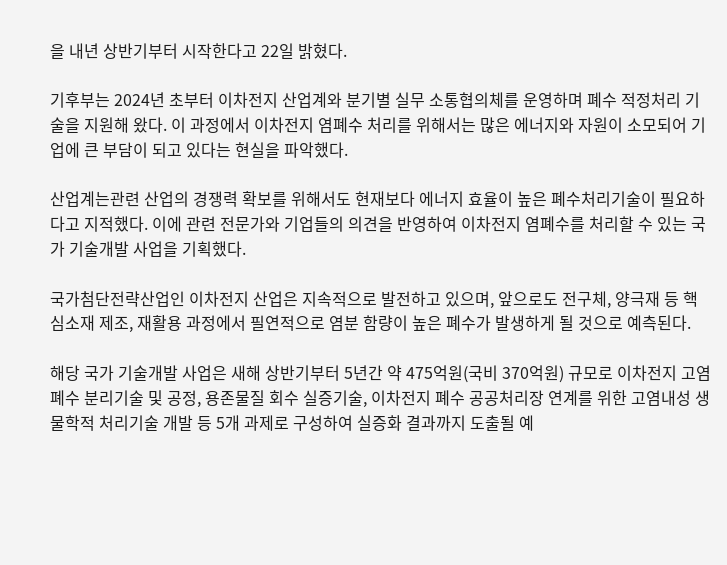을 내년 상반기부터 시작한다고 22일 밝혔다.

기후부는 2024년 초부터 이차전지 산업계와 분기별 실무 소통협의체를 운영하며 폐수 적정처리 기술을 지원해 왔다. 이 과정에서 이차전지 염폐수 처리를 위해서는 많은 에너지와 자원이 소모되어 기업에 큰 부담이 되고 있다는 현실을 파악했다.

산업계는관련 산업의 경쟁력 확보를 위해서도 현재보다 에너지 효율이 높은 폐수처리기술이 필요하다고 지적했다. 이에 관련 전문가와 기업들의 의견을 반영하여 이차전지 염폐수를 처리할 수 있는 국가 기술개발 사업을 기획했다.

국가첨단전략산업인 이차전지 산업은 지속적으로 발전하고 있으며, 앞으로도 전구체, 양극재 등 핵심소재 제조, 재활용 과정에서 필연적으로 염분 함량이 높은 폐수가 발생하게 될 것으로 예측된다.

해당 국가 기술개발 사업은 새해 상반기부터 5년간 약 475억원(국비 370억원) 규모로 이차전지 고염폐수 분리기술 및 공정, 용존물질 회수 실증기술, 이차전지 폐수 공공처리장 연계를 위한 고염내성 생물학적 처리기술 개발 등 5개 과제로 구성하여 실증화 결과까지 도출될 예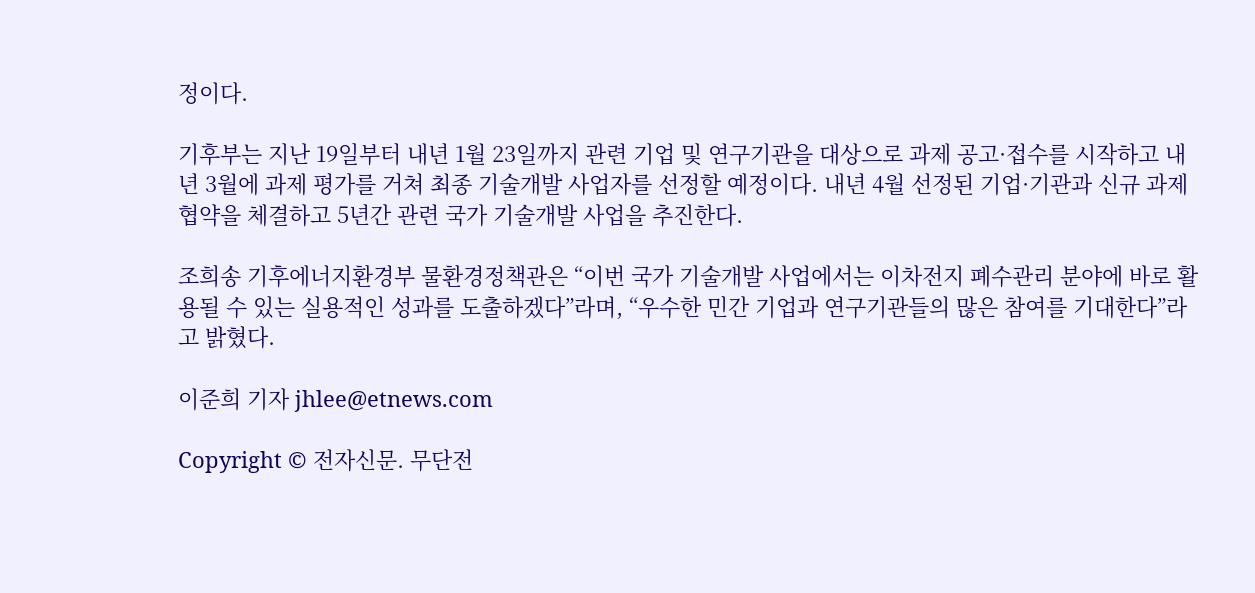정이다.

기후부는 지난 19일부터 내년 1월 23일까지 관련 기업 및 연구기관을 대상으로 과제 공고·접수를 시작하고 내년 3월에 과제 평가를 거쳐 최종 기술개발 사업자를 선정할 예정이다. 내년 4월 선정된 기업·기관과 신규 과제 협약을 체결하고 5년간 관련 국가 기술개발 사업을 추진한다.

조희송 기후에너지환경부 물환경정책관은 “이번 국가 기술개발 사업에서는 이차전지 폐수관리 분야에 바로 활용될 수 있는 실용적인 성과를 도출하겠다”라며, “우수한 민간 기업과 연구기관들의 많은 참여를 기대한다”라고 밝혔다.

이준희 기자 jhlee@etnews.com

Copyright © 전자신문. 무단전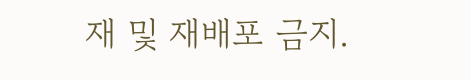재 및 재배포 금지.